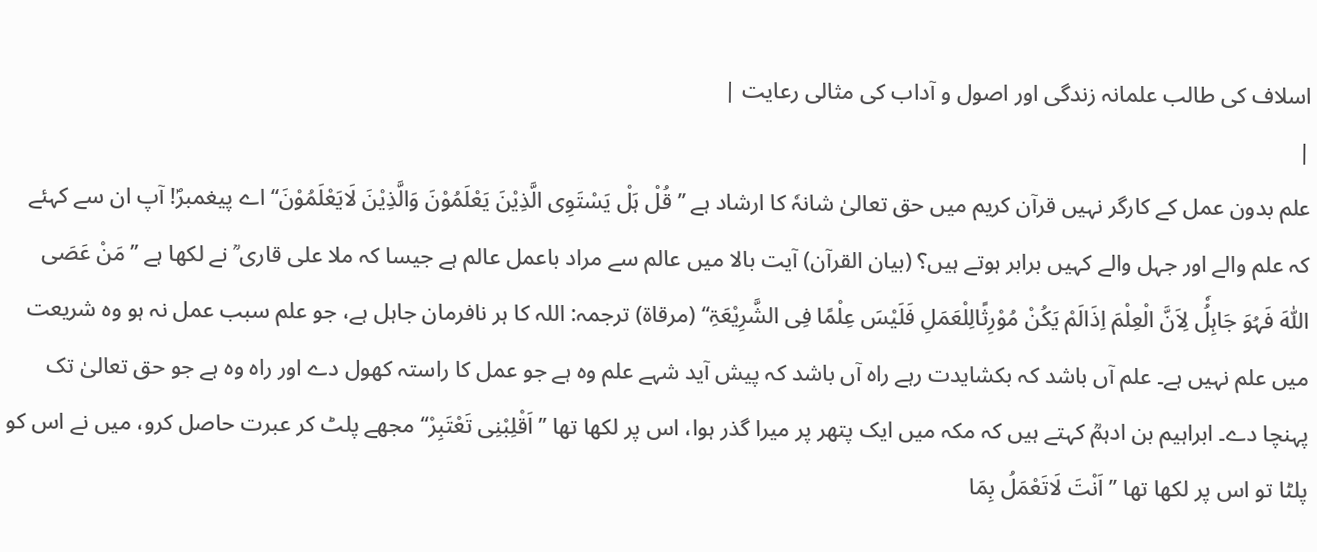اسلاف کی طالب علمانہ زندگی اور اصول و آداب کی مثالی رعایت |
|
علم بدون عمل کے کارگر نہیں قرآن کریم میں حق تعالیٰ شانہٗ کا ارشاد ہے ’’ قُلْ ہَلْ یَسْتَوِی الَّذِیْنَ یَعْلَمُوْنَ وَالَّذِیْنَ لَایَعْلَمُوْنَ‘‘ اے پیغمبرؐ! آپ ان سے کہئے کہ علم والے اور جہل والے کہیں برابر ہوتے ہیں؟ (بیان القرآن) آیت بالا میں عالم سے مراد باعمل عالم ہے جیسا کہ ملا علی قاری ؒ نے لکھا ہے ’’مَنْ عَصَی اللّٰہَ فَہُوَ جَاہِلُٗ لِاَنَّ الْعِلْمَ اِذَالَمْ یَکُنْ مُوْرِثًالِلْعَمَلِ فَلَیْسَ عِلْمًا فِی الشَّرِیْعَۃِ‘‘ (مرقاۃ) ترجمہ: اللہ کا ہر نافرمان جاہل ہے، جو علم سبب عمل نہ ہو وہ شریعت میں علم نہیں ہے۔ علم آں باشد کہ بکشایدت رہے راہ آں باشد کہ پیش آید شہے علم وہ ہے جو عمل کا راستہ کھول دے اور راہ وہ ہے جو حق تعالیٰ تک پہنچا دے۔ ابراہیم بن ادہمؒ کہتے ہیں کہ مکہ میں ایک پتھر پر میرا گذر ہوا، اس پر لکھا تھا ’’اَقْلِبْنِی تَعْتَبِرْ‘‘ مجھے پلٹ کر عبرت حاصل کرو، میں نے اس کو پلٹا تو اس پر لکھا تھا ’’ اَنْتَ لَاتَعْمَلُ بِمَا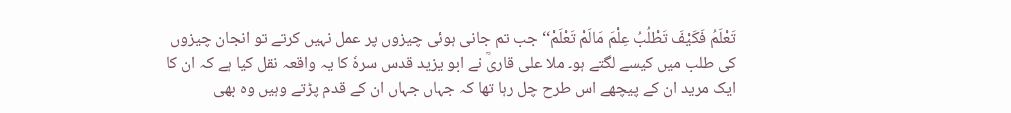تَعْلَمُ فَکَیْفَ تَطْلُبُ عِلْمَ مَالَمْ تَعْلَمْ‘‘ جب تم جانی ہوئی چیزوں پر عمل نہیں کرتے تو انجان چیزوں کی طلب میں کیسے لگتے ہو۔ ملا علی قاریؒ نے ابو یزید قدس سرہٗ کا یہ واقعہ نقل کیا ہے کہ ان کا ایک مرید ان کے پیچھے اس طرح چل رہا تھا کہ جہاں جہاں ان کے قدم پڑتے وہیں وہ بھی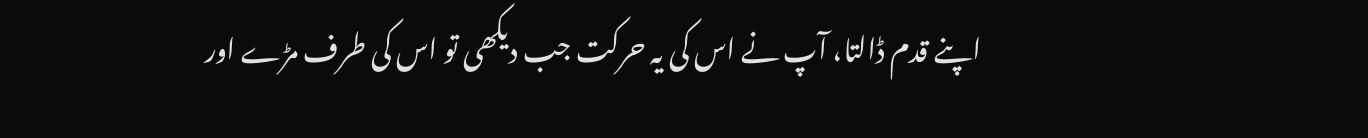اپنے قدم ڈالتا، آپ نے اس کی یہ حرکت جب دیکھی تو اس کی طرف مڑے اور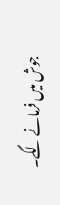جوش میں فرمانے لگے۔